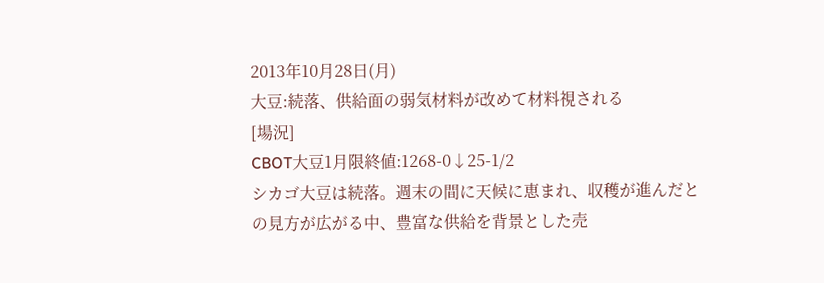2013年10月28日(月)
大豆:続落、供給面の弱気材料が改めて材料視される
[場況]
CBOT大豆1月限終値:1268-0↓25-1/2
シカゴ大豆は続落。週末の間に天候に恵まれ、収穫が進んだとの見方が広がる中、豊富な供給を背景とした売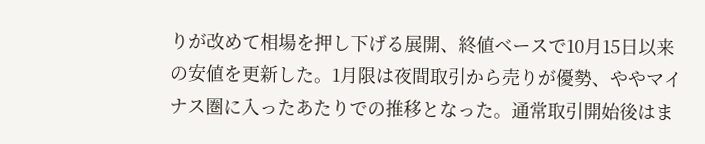りが改めて相場を押し下げる展開、終値ベースで10月15日以来の安値を更新した。1月限は夜間取引から売りが優勢、ややマイナス圏に入ったあたりでの推移となった。通常取引開始後はま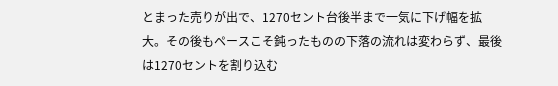とまった売りが出で、1270セント台後半まで一気に下げ幅を拡大。その後もペースこそ鈍ったものの下落の流れは変わらず、最後は1270セントを割り込む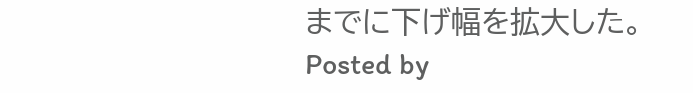までに下げ幅を拡大した。
Posted by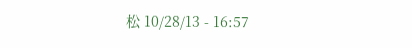松 10/28/13 - 16:57